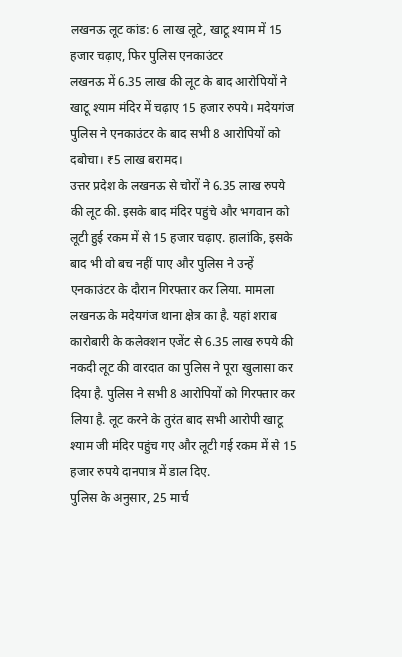लखनऊ लूट कांड: 6 लाख लूटे, खाटू श्याम में 15 हजार चढ़ाए, फिर पुलिस एनकाउंटर
लखनऊ में 6.35 लाख की लूट के बाद आरोपियों ने खाटू श्याम मंदिर में चढ़ाए 15 हजार रुपये। मदेयगंज पुलिस ने एनकाउंटर के बाद सभी 8 आरोपियों को दबोचा। ₹5 लाख बरामद।
उत्तर प्रदेश के लखनऊ से चोरों ने 6.35 लाख रुपये की लूट की. इसके बाद मंदिर पहुंचे और भगवान को लूटी हुई रकम में से 15 हजार चढ़ाए. हालांकि, इसके बाद भी वो बच नहीं पाए और पुलिस ने उन्हें एनकाउंटर के दौरान गिरफ्तार कर लिया. मामला लखनऊ के मदेयगंज थाना क्षेत्र का है. यहां शराब कारोबारी के कलेक्शन एजेंट से 6.35 लाख रुपये की नकदी लूट की वारदात का पुलिस ने पूरा खुलासा कर दिया है. पुलिस ने सभी 8 आरोपियों को गिरफ्तार कर लिया है. लूट करने के तुरंत बाद सभी आरोपी खाटू श्याम जी मंदिर पहुंच गए और लूटी गई रकम में से 15 हजार रुपये दानपात्र में डाल दिए.
पुलिस के अनुसार, 25 मार्च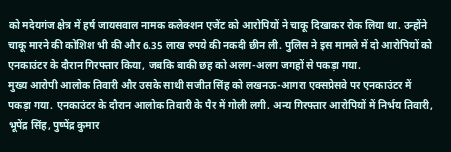को मदेयगंज क्षेत्र में हर्ष जायसवाल नामक कलेक्शन एजेंट को आरोपियों ने चाकू दिखाकर रोक लिया था. उन्होंने चाकू मारने की कोशिश भी की और 6.35 लाख रुपये की नकदी छीन ली. पुलिस ने इस मामले में दो आरोपियों को एनकाउंटर के दौरान गिरफ्तार किया, जबकि बाकी छह को अलग-अलग जगहों से पकड़ा गया.
मुख्य आरोपी आलोक तिवारी और उसके साथी सजीत सिंह को लखनऊ-आगरा एक्सप्रेसवे पर एनकाउंटर में पकड़ा गया. एनकाउंटर के दौरान आलोक तिवारी के पैर में गोली लगी. अन्य गिरफ्तार आरोपियों में निर्भय तिवारी, भूपेंद्र सिंह, पुष्पेंद्र कुमार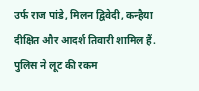उर्फ राज पांडे, मिलन द्विवेदी, कन्हैया दीक्षित और आदर्श तिवारी शामिल हैं.
पुलिस ने लूट की रकम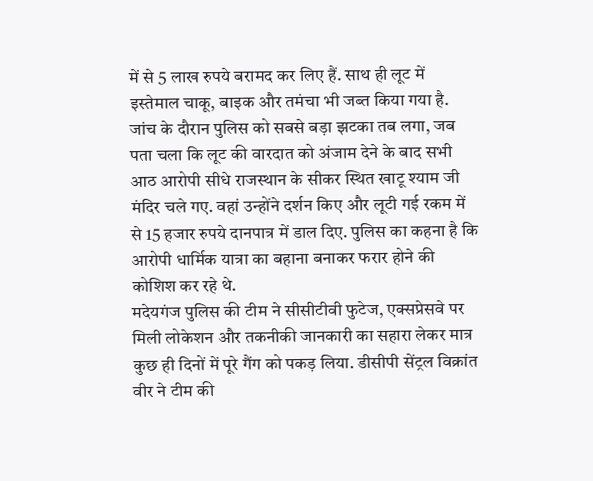में से 5 लाख रुपये बरामद कर लिए हैं. साथ ही लूट में इस्तेमाल चाकू, बाइक और तमंचा भी जब्त किया गया है.
जांच के दौरान पुलिस को सबसे बड़ा झटका तब लगा, जब पता चला कि लूट की वारदात को अंजाम देने के बाद सभी आठ आरोपी सीधे राजस्थान के सीकर स्थित खाटू श्याम जी मंदिर चले गए. वहां उन्होंने दर्शन किए और लूटी गई रकम में से 15 हजार रुपये दानपात्र में डाल दिए. पुलिस का कहना है कि आरोपी धार्मिक यात्रा का बहाना बनाकर फरार होने की कोशिश कर रहे थे.
मदेयगंज पुलिस की टीम ने सीसीटीवी फुटेज, एक्सप्रेसवे पर मिली लोकेशन और तकनीकी जानकारी का सहारा लेकर मात्र कुछ ही दिनों में पूरे गैंग को पकड़ लिया. डीसीपी सेंट्रल विक्रांत वीर ने टीम की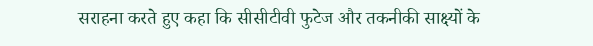सराहना करते हुए कहा कि सीसीटीवी फुटेज और तकनीकी साक्ष्यों के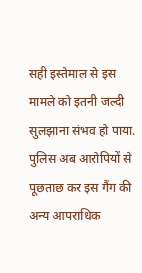सही इस्तेमाल से इस मामले को इतनी जल्दी सुलझाना संभव हो पाया.
पुलिस अब आरोपियों से पूछताछ कर इस गैंग की अन्य आपराधिक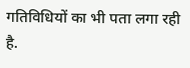गतिविधियों का भी पता लगा रही है.